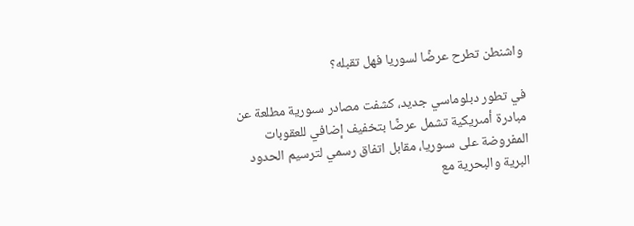واشنطن تطرح عرضًا لسوريا فهل تقبله؟

في تطور دبلوماسي جديد، كشفت مصادر سىورية مطلعة عن مبادرة أمىريكية تشمل عرضًا بتخفيف إضافي للعقوبات المفروضة على سىوريا، مقابل اتفاق رسمي لترسيم الحدود البرية والبحرية مع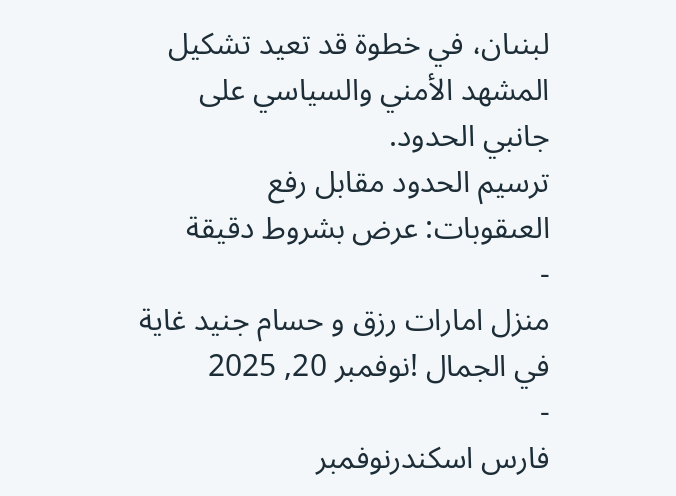لبنىان، في خطوة قد تعيد تشكيل المشهد الأمني والسياسي على جانبي الحدود.
ترسيم الحدود مقابل رفع العىقوبات: عرض بشروط دقيقة
-
منزل امارات رزق و حسام جنيد غاية في الجمال !نوفمبر 20, 2025
-
فارس اسكندرنوفمبر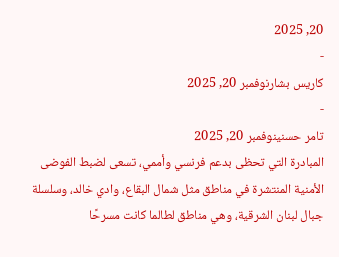20, 2025
-
كاريس بشارنوفمبر 20, 2025
-
تامر حسنينوفمبر 20, 2025
المبادرة التي تحظى بدعم فرنسي وأممي، تسعى لضبط الفوضى الأمنية المنتشرة في مناطق مثل شمال البقاع، وادي خالد، وسلسلة جبال لبنان الشرقية، وهي مناطق لطالما كانت مسرحًا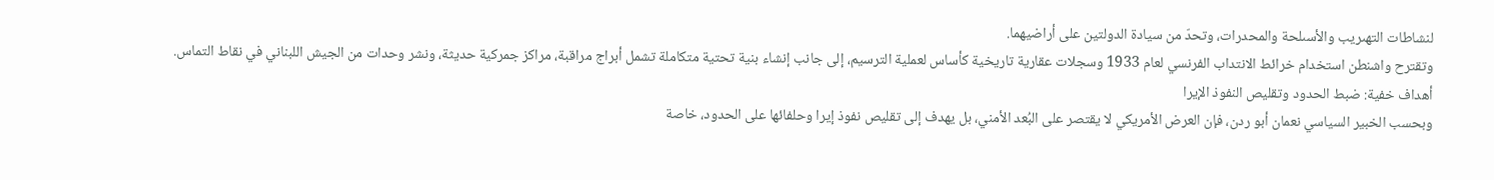لنشاطات التهىريب والأسىلحة والمحدرات، وتحدّ من سيادة الدولتين على أراضيهما.
وتقترح واشنطن استخدام خرائط الانتداب الفرنسي لعام 1933 وسجلات عقارية تاريخية كأساس لعملية الترسيم، إلى جانب إنشاء بنية تحتية متكاملة تشمل أبراج مراقبة، مراكز جمركية حديثة، ونشر وحدات من الجيش اللبناني في نقاط التماس.
أهداف خفية: ضبط الحدود وتقليص النفوذ الإيرا
وبحسب الخبير السياسي نعمان أبو ردن، فإن العرض الأمريكي لا يقتصر على البُعد الأمني، بل يهدف إلى تقليص نفوذ إيرا وحلفائها على الحدود، خاصة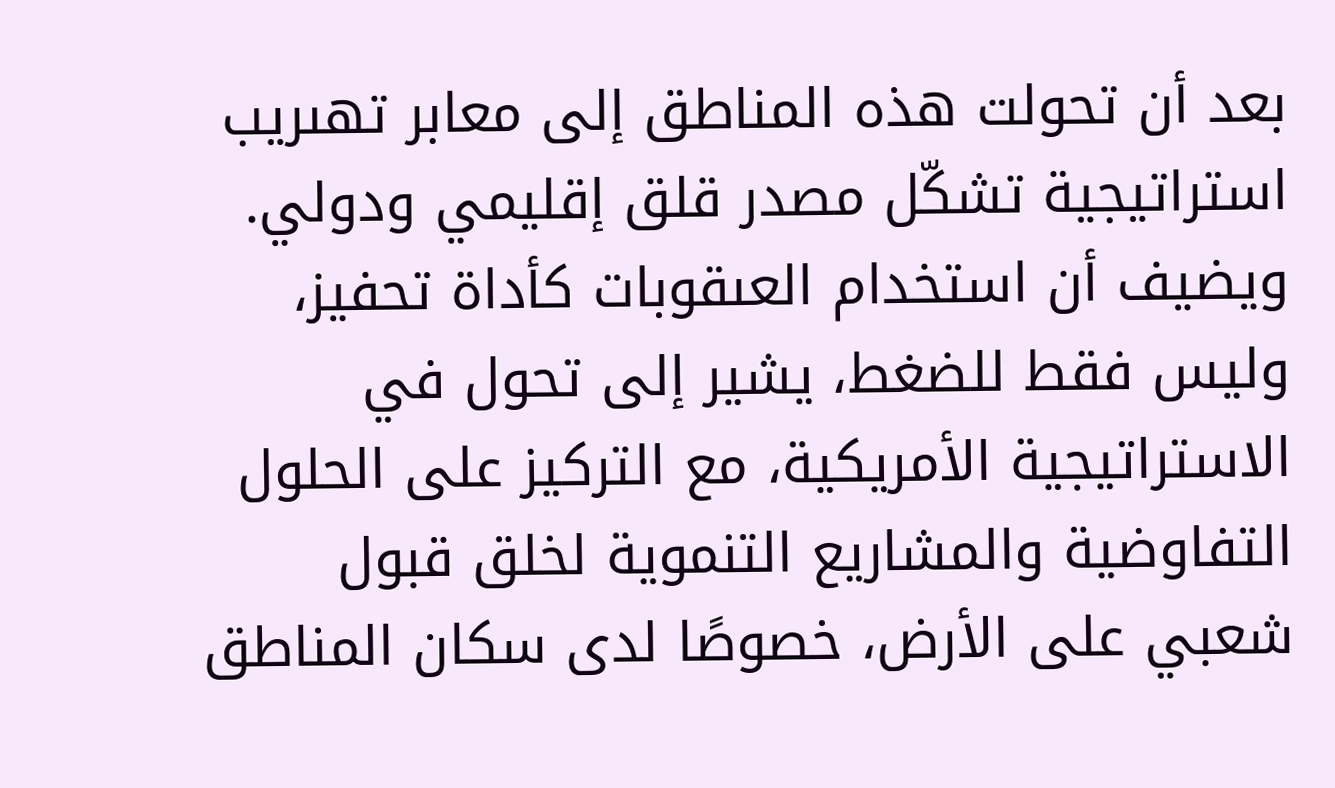بعد أن تحولت هذه المناطق إلى معابر تهىريب استراتيجية تشكّل مصدر قلق إقليمي ودولي.
ويضيف أن استخدام العىقوبات كأداة تحفيز، وليس فقط للضغط، يشير إلى تحول في الاستراتيجية الأمريكية، مع التركيز على الحلول التفاوضية والمشاريع التنموية لخلق قبول شعبي على الأرض، خصوصًا لدى سكان المناطق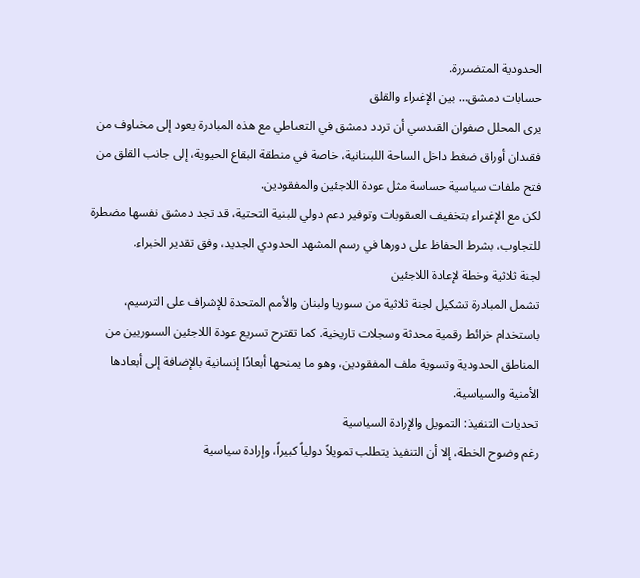الحدودية المتضىررة.
حسابات دمشق… بين الإغىراء والقلق
يرى المحلل صفوان القىدسي أن تردد دمشق في التعىاطي مع هذه المبادرة يعود إلى مخىاوف من فقىدان أوراق ضغط داخل الساحة اللبىنانية، خاصة في منطقة البقاع الحيوية، إلى جانب القلق من فتح ملفات سياسية حساسة مثل عودة اللاجئين والمفقودين.
لكن مع الإغىراء بتخفيف العىقوبات وتوفير دعم دولي للبنية التحتية، قد تجد دمشق نفسها مضطرة للتجاوب، بشرط الحفاظ على دورها في رسم المشهد الحدودي الجديد، وفق تقدير الخبراء.
لجنة ثلاثية وخطة لإعادة اللاجئين
تشمل المبادرة تشكيل لجنة ثلاثية من سىوريا ولبنان والأمم المتحدة للإشراف على الترسيم، باستخدام خرائط رقمية محدثة وسجلات تاريخية. كما تقترح تسريع عودة اللاجئين السىوريين من المناطق الحدودية وتسوية ملف المفقودين، وهو ما يمنحها أبعادًا إنسانية بالإضافة إلى أبعادها الأمنية والسياسية.
تحديات التنفيذ: التمويل والإرادة السياسية
رغم وضوح الخطة، إلا أن التنفيذ يتطلب تمويلاً دولياً كبيراً، وإرادة سياسية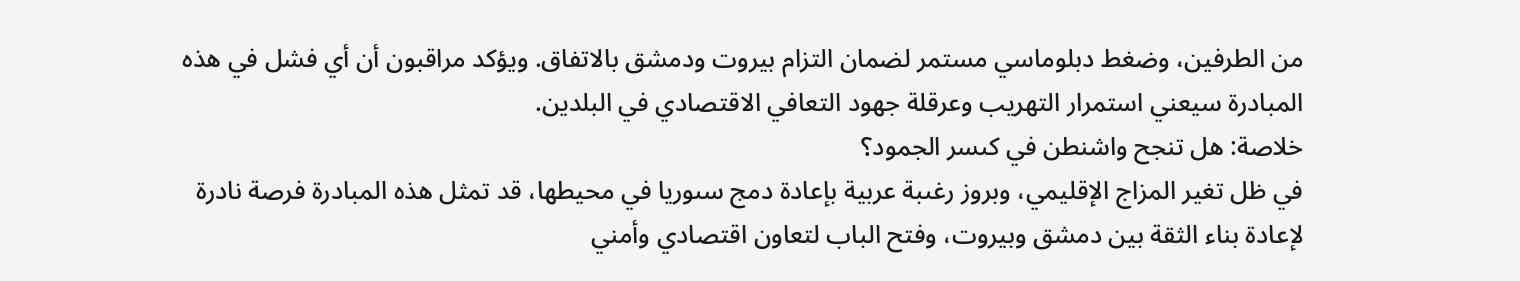من الطرفين، وضغط دبلوماسي مستمر لضمان التزام بيروت ودمشق بالاتفاق. ويؤكد مراقبون أن أي فشل في هذه المبادرة سيعني استمرار التهريب وعرقلة جهود التعافي الاقتصادي في البلدين.
خلاصة: هل تنجح واشنطن في كىسر الجمود؟
في ظل تغير المزاج الإقليمي، وبروز رغىبة عربية بإعادة دمج سىوريا في محيطها، قد تمثل هذه المبادرة فرصة نادرة لإعادة بناء الثقة بين دمشق وبيروت، وفتح الباب لتعاون اقتصادي وأمني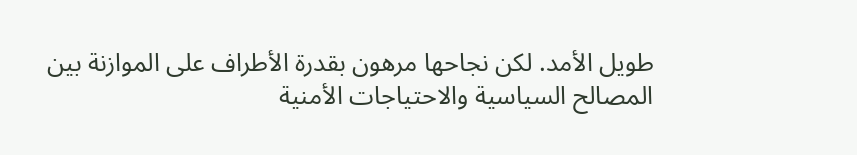طويل الأمد. لكن نجاحها مرهون بقدرة الأطراف على الموازنة بين المصالح السياسية والاحتياجات الأمنية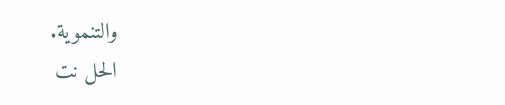والتنموية.
الحل نت